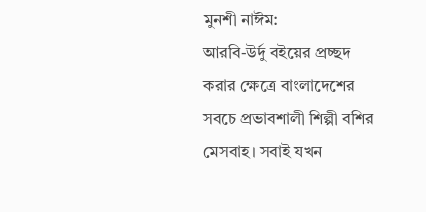মুনশী নাঈম:
আরবি-উর্দু বইয়ের প্রচ্ছদ করার ক্ষেত্রে বাংলাদেশের সবচে প্রভাবশালী শিল্পী বশির মেসবাহ। সবাই যখন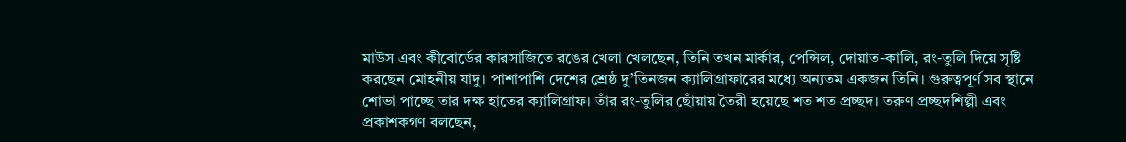মাউস এবং কীবোর্ডের কারসাজিতে রঙের খেলা খেলছেন, তিনি তখন মার্কার, পেন্সিল, দোয়াত-কালি, রং-তুলি দিয়ে সৃষ্টি করছেন মোহনীয় যাদু। পাশাপাশি দেশের শ্রেষ্ঠ দু’তিনজন ক্যালিগ্রাফারের মধ্যে অন্যতম একজন তিনি। গুরুত্বপূর্ণ সব স্থানে শোভা পাচ্ছে তার দক্ষ হাতের ক্যালিগ্রাফ। তাঁর রং-তুলির ছোঁয়ায় তৈরী হয়েছে শত শত প্রচ্ছদ। তরুণ প্রচ্ছদশিল্পী এবং প্রকাশকগণ বলছেন,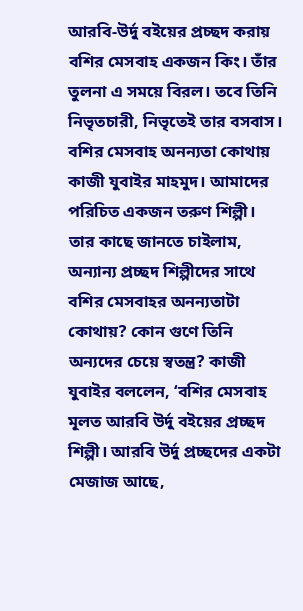আরবি-উর্দু বইয়ের প্রচ্ছদ করায় বশির মেসবাহ একজন কিং। তাঁর তুলনা এ সময়ে বিরল। তবে তিনি নিভৃতচারী, নিভৃতেই তার বসবাস।
বশির মেসবাহ অনন্যতা কোথায়
কাজী যুবাইর মাহমুদ। আমাদের পরিচিত একজন তরুণ শিল্পী। তার কাছে জানতে চাইলাম, অন্যান্য প্রচ্ছদ শিল্পীদের সাথে বশির মেসবাহর অনন্যতাটা কোথায়? কোন গুণে তিনি অন্যদের চেয়ে স্বতন্ত্র? কাজী যুবাইর বললেন, ‘বশির মেসবাহ মূলত আরবি উর্দু বইয়ের প্রচ্ছদ শিল্পী। আরবি উর্দু প্রচ্ছদের একটা মেজাজ আছে,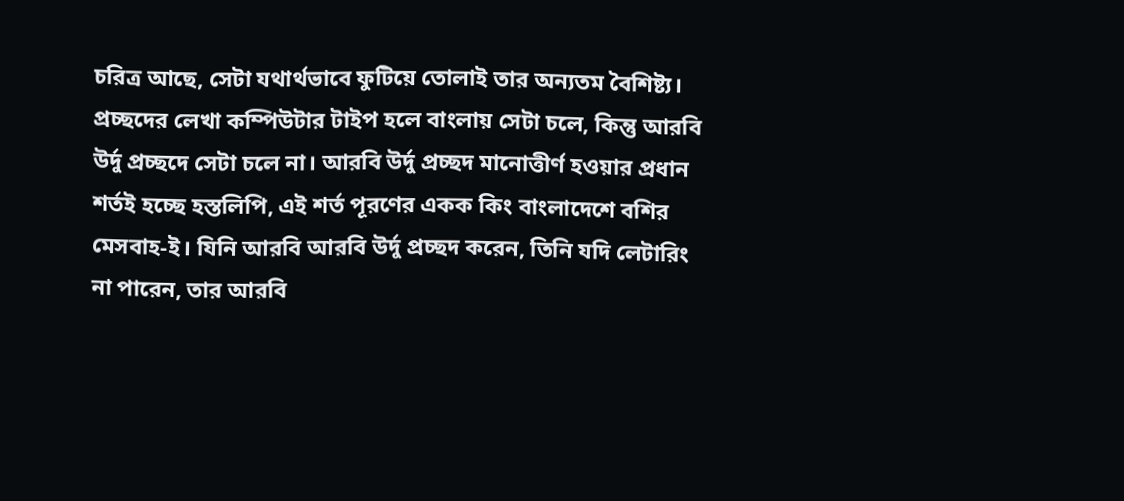চরিত্র আছে, সেটা যথার্থভাবে ফুটিয়ে তোলাই তার অন্যতম বৈশিষ্ট্য। প্রচ্ছদের লেখা কম্পিউটার টাইপ হলে বাংলায় সেটা চলে, কিন্তু আরবি উর্দু প্রচ্ছদে সেটা চলে না। আরবি উর্দু প্রচ্ছদ মানোত্তীর্ণ হওয়ার প্রধান শর্তই হচ্ছে হস্তলিপি, এই শর্ত পূরণের একক কিং বাংলাদেশে বশির মেসবাহ-ই। যিনি আরবি আরবি উর্দু প্রচ্ছদ করেন, তিনি যদি লেটারিং না পারেন, তার আরবি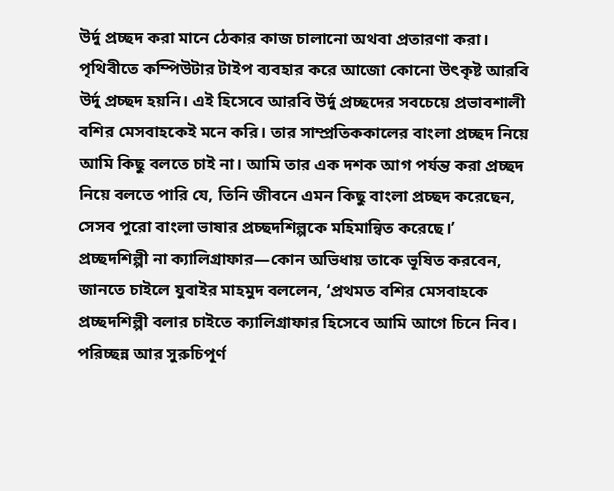উর্দু প্রচ্ছদ করা মানে ঠেকার কাজ চালানো অথবা প্রতারণা করা। পৃথিবীতে কম্পিউটার টাইপ ব্যবহার করে আজো কোনো উৎকৃষ্ট আরবি উর্দু প্রচ্ছদ হয়নি। এই হিসেবে আরবি উর্দু প্রচ্ছদের সবচেয়ে প্রভাবশালী বশির মেসবাহকেই মনে করি। তার সাম্প্রতিককালের বাংলা প্রচ্ছদ নিয়ে আমি কিছু বলতে চাই না। আমি তার এক দশক আগ পর্যন্ত করা প্রচ্ছদ নিয়ে বলতে পারি যে, তিনি জীবনে এমন কিছু বাংলা প্রচ্ছদ করেছেন, সেসব পুরো বাংলা ভাষার প্রচ্ছদশিল্পকে মহিমান্বিত করেছে।’
প্রচ্ছদশিল্পী না ক্যালিগ্রাফার—কোন অভিধায় তাকে ভূষিত করবেন, জানতে চাইলে যুবাইর মাহমুদ বললেন, ‘প্রথমত বশির মেসবাহকে প্রচ্ছদশিল্পী বলার চাইতে ক্যালিগ্রাফার হিসেবে আমি আগে চিনে নিব। পরিচ্ছন্ন আর সুরুচিপূর্ণ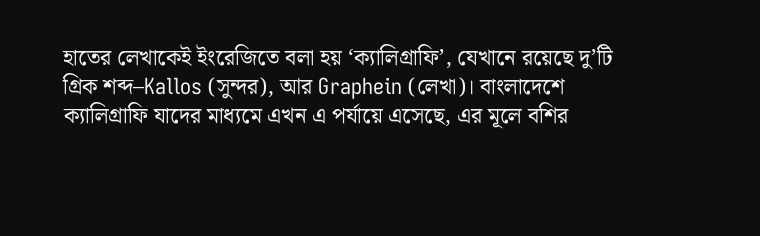হাতের লেখাকেই ইংরেজিতে বলা হয় ‘ক্যালিগ্রাফি’, যেখানে রয়েছে দু’টি গ্রিক শব্দ–Kallos (সুন্দর), আর Graphein (লেখা)। বাংলাদেশে ক্যালিগ্রাফি যাদের মাধ্যমে এখন এ পর্যায়ে এসেছে, এর মূলে বশির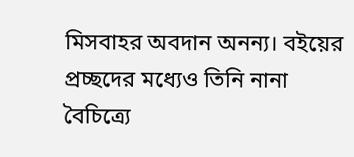মিসবাহর অবদান অনন্য। বইয়ের প্রচ্ছদের মধ্যেও তিনি নানা বৈচিত্র্যে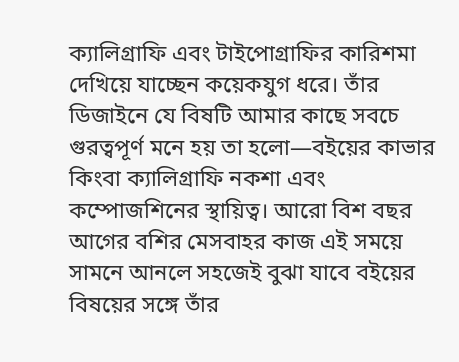ক্যালিগ্রাফি এবং টাইপোগ্রাফির কারিশমা দেখিয়ে যাচ্ছেন কয়েকযুগ ধরে। তাঁর ডিজাইনে যে বিষটি আমার কাছে সবচে গুরত্বপূর্ণ মনে হয় তা হলো—বইয়ের কাভার কিংবা ক্যালিগ্রাফি নকশা এবং কম্পোজশিনের স্থায়িত্ব। আরো বিশ বছর আগের বশির মেসবাহর কাজ এই সময়ে সামনে আনলে সহজেই বুঝা যাবে বইয়ের বিষয়ের সঙ্গে তাঁর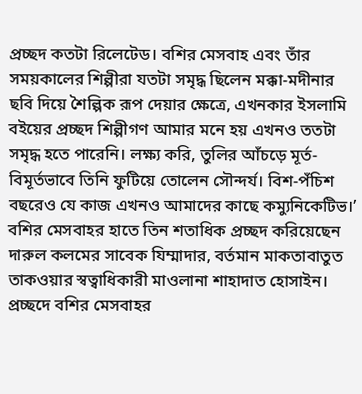প্রচ্ছদ কতটা রিলেটেড। বশির মেসবাহ এবং তাঁর সময়কালের শিল্পীরা যতটা সমৃদ্ধ ছিলেন মক্কা-মদীনার ছবি দিয়ে শৈল্পিক রূপ দেয়ার ক্ষেত্রে, এখনকার ইসলামি বইয়ের প্রচ্ছদ শিল্পীগণ আমার মনে হয় এখনও ততটা সমৃদ্ধ হতে পারেনি। লক্ষ্য করি, তুলির আঁচড়ে মূর্ত-বিমূর্তভাবে তিনি ফুটিয়ে তোলেন সৌন্দর্য। বিশ-পঁচিশ বছরেও যে কাজ এখনও আমাদের কাছে কম্যুনিকেটিভ।’
বশির মেসবাহর হাতে তিন শতাধিক প্রচ্ছদ করিয়েছেন দারুল কলমের সাবেক যিম্মাদার, বর্তমান মাকতাবাতুত তাকওয়ার স্বত্বাধিকারী মাওলানা শাহাদাত হোসাইন। প্রচ্ছদে বশির মেসবাহর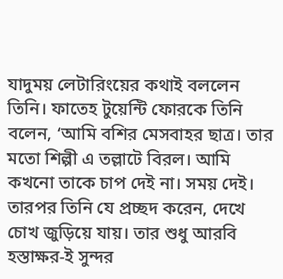যাদুময় লেটারিংয়ের কথাই বললেন তিনি। ফাতেহ টুয়েন্টি ফোরকে তিনি বলেন, ‘আমি বশির মেসবাহর ছাত্র। তার মতো শিল্পী এ তল্লাটে বিরল। আমি কখনো তাকে চাপ দেই না। সময় দেই। তারপর তিনি যে প্রচ্ছদ করেন, দেখে চোখ জুড়িয়ে যায়। তার শুধু আরবি হস্তাক্ষর-ই সুন্দর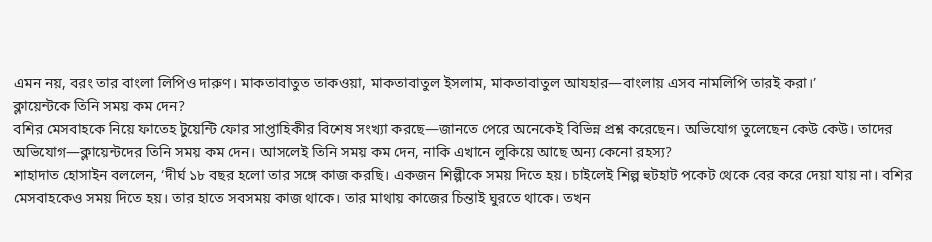এমন নয়, বরং তার বাংলা লিপিও দারুণ। মাকতাবাতুত তাকওয়া, মাকতাবাতুল ইসলাম, মাকতাবাতুল আযহার—বাংলায় এসব নামলিপি তারই করা।’
ক্লায়েন্টকে তিনি সময় কম দেন?
বশির মেসবাহকে নিয়ে ফাতেহ টুয়েন্টি ফোর সাপ্তাহিকীর বিশেষ সংখ্যা করছে—জানতে পেরে অনেকেই বিভিন্ন প্রশ্ন করেছেন। অভিযোগ তুলেছেন কেউ কেউ। তাদের অভিযোগ—ক্লায়েন্টদের তিনি সময় কম দেন। আসলেই তিনি সময় কম দেন, নাকি এখানে লুকিয়ে আছে অন্য কেনো রহস্য?
শাহাদাত হোসাইন বললেন, ‘দীর্ঘ ১৮ বছর হলো তার সঙ্গে কাজ করছি। একজন শিল্পীকে সময় দিতে হয়। চাইলেই শিল্প হুটহাট পকেট থেকে বের করে দেয়া যায় না। বশির মেসবাহকেও সময় দিতে হয়। তার হাতে সবসময় কাজ থাকে। তার মাথায় কাজের চিন্তাই ঘুরতে থাকে। তখন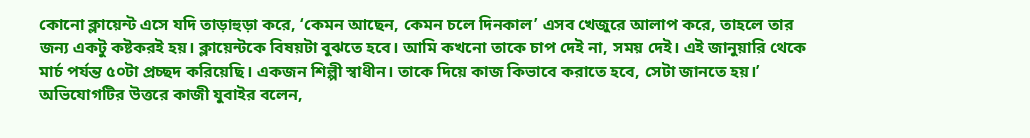কোনো ক্লায়েন্ট এসে যদি তাড়াহুড়া করে, ‘কেমন আছেন, কেমন চলে দিনকাল’ এসব খেজুরে আলাপ করে, তাহলে তার জন্য একটু কষ্টকরই হয়। ক্লায়েন্টকে বিষয়টা বুঝতে হবে। আমি কখনো তাকে চাপ দেই না, সময় দেই। এই জানুয়ারি থেকে মার্চ পর্যন্ত ৫০টা প্রচ্ছদ করিয়েছি। একজন শিল্পী স্বাধীন। তাকে দিয়ে কাজ কিভাবে করাতে হবে, সেটা জানতে হয়।’
অভিযোগটির উত্তরে কাজী যুবাইর বলেন,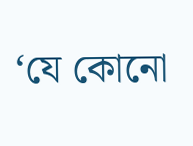‘যে কোনো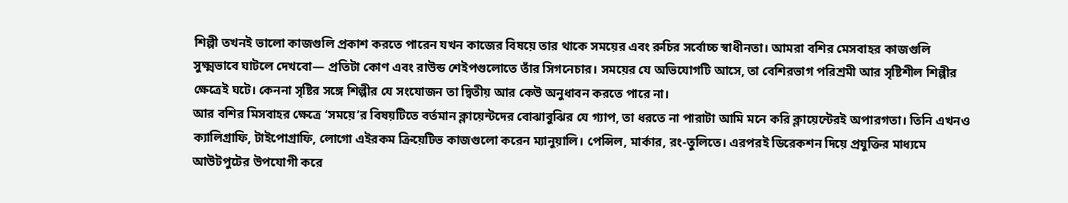শিল্পী তখনই ভালো কাজগুলি প্রকাশ করতে পারেন যখন কাজের বিষয়ে তার থাকে সময়ের এবং রুচির সর্বোচ্চ স্বাধীনতা। আমরা বশির মেসবাহর কাজগুলি সুক্ষ্মভাবে ঘাটলে দেখবো— প্রতিটা কোণ এবং রাউন্ড শেইপগুলোতে তাঁর সিগনেচার। সময়ের যে অভিযোগটি আসে, তা বেশিরভাগ পরিশ্রমী আর সৃষ্টিশীল শিল্পীর ক্ষেত্রেই ঘটে। কেননা সৃষ্টির সঙ্গে শিল্পীর যে সংযোজন তা দ্বিতীয় আর কেউ অনুধাবন করতে পারে না।
আর বশির মিসবাহর ক্ষেত্রে ‘সময়ে’র বিষয়টিতে বর্তমান ক্লায়েন্টদের বোঝাবুঝির যে গ্যাপ, তা ধরতে না পারাটা আমি মনে করি ক্লায়েন্টেরই অপারগতা। তিনি এখনও ক্যালিগ্রাফি, টাইপোগ্রাফি, লোগো এইরকম ক্রিয়েটিভ কাজগুলো করেন ম্যানুয়ালি। পেন্সিল, মার্কার, রং-তুলিতে। এরপরই ডিরেকশন দিয়ে প্রযুক্তির মাধ্যমে আউটপুটের উপযোগী করে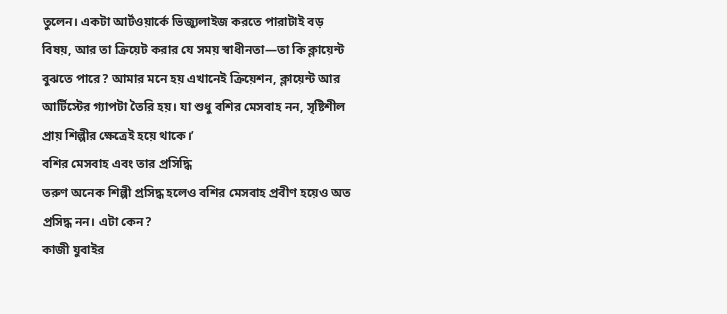তুলেন। একটা আর্টওয়ার্কে ভিজ্যুলাইজ করতে পারাটাই বড় বিষয়, আর তা ক্রিয়েট করার যে সময় স্বাধীনতা—তা কি ক্লায়েন্ট বুঝতে পারে? আমার মনে হয় এখানেই ক্রিয়েশন, ক্লায়েন্ট আর আর্টিস্টের গ্যাপটা তৈরি হয়। যা শুধু বশির মেসবাহ নন, সৃষ্টিশীল প্রায় শিল্পীর ক্ষেত্রেই হয়ে থাকে।’
বশির মেসবাহ এবং তার প্রসিদ্ধি
তরুণ অনেক শিল্পী প্রসিদ্ধ হলেও বশির মেসবাহ প্রবীণ হয়েও অত প্রসিদ্ধ নন। এটা কেন?
কাজী যুবাইর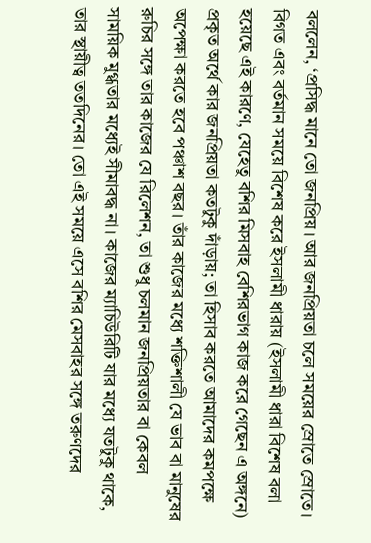বললেন, ‘প্রসিদ্ধ মানে তো জনপ্রিয়। আর জনপ্রিয়তা চলে সময়ের স্রোতে স্রোতে। বিগত এবং বর্তমান সময়ে বিশেষ করে ইসলামী ধারায় (ইসলামী ধারা বিশেষ বলা হয়েছে এই কারণে, যেহেতু বশির মিসবাহ বেশিরভাগ কাজ করে গেছেন এ অঙ্গনে) প্রকৃত অর্থে কার জনপ্রিয়তা কতটুকু দাঁড়ায়; তা হিসাব করতে আমাদের কমপক্ষে অপেক্ষা করতে হবে পঞ্চাশ বছর। তাঁর কাজের মধ্যে শক্তিশালী যে ভাব বা মানুষের রুচির সঙ্গে তার কাজের যে রিলেশন, তা শুধু চলমান জনপ্রিয়তার বা কেবল সাময়িক মুগ্ধতার মধ্যেই সীমাবদ্ধ না। কাজের ম্যাচিউরিটি যার মধ্যে যতটুকু থাকে, তার স্থায়ীত্ব ততদিনের। তো এই সময়ে এসে বশির মেসবাহর সঙ্গে তরুণদের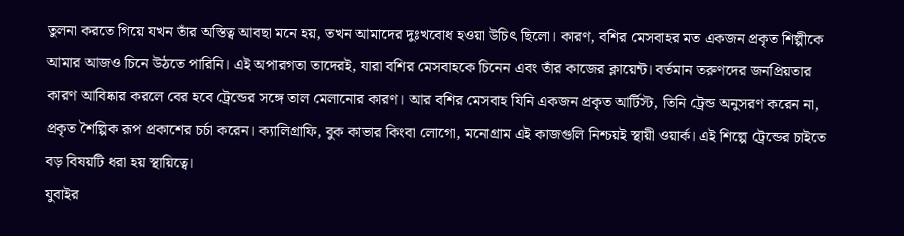তুলনা করতে গিয়ে যখন তাঁর অস্তিত্ব আবছা মনে হয়, তখন আমাদের দুঃখবোধ হওয়া উচিৎ ছিলো। কারণ, বশির মেসবাহর মত একজন প্রকৃত শিল্পীকে আমার আজও চিনে উঠতে পারিনি। এই অপারগতা তাদেরই, যারা বশির মেসবাহকে চিনেন এবং তাঁর কাজের ক্লায়েন্ট। বর্তমান তরুণদের জনপ্রিয়তার কারণ আবিষ্কার করলে বের হবে ট্রেন্ডের সঙ্গে তাল মেলানোর কারণ। আর বশির মেসবাহ যিনি একজন প্রকৃত আর্টিস্ট, তিনি ট্রেন্ড অনুসরণ করেন না, প্রকৃত শৈল্পিক রূপ প্রকাশের চর্চা করেন। ক্যালিগ্রাফি, বুক কাভার কিংবা লোগো, মনোগ্রাম এই কাজগুলি নিশ্চয়ই স্থায়ী ওয়ার্ক। এই শিল্পে ট্রেন্ডের চাইতে বড় বিষয়টি ধরা হয় স্থায়িত্বে।
যুবাইর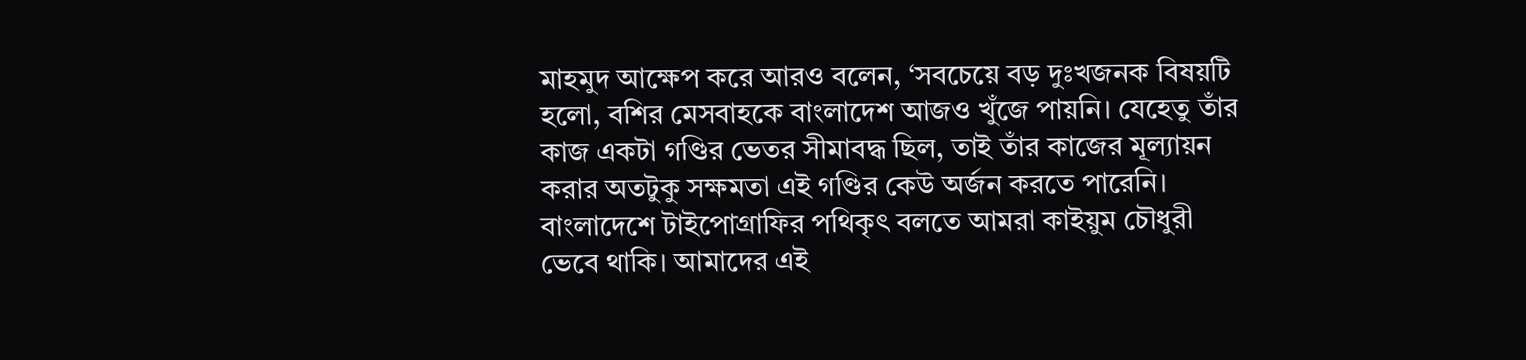মাহমুদ আক্ষেপ করে আরও বলেন, ‘সবচেয়ে বড় দুঃখজনক বিষয়টি হলো, বশির মেসবাহকে বাংলাদেশ আজও খুঁজে পায়নি। যেহেতু তাঁর কাজ একটা গণ্ডির ভেতর সীমাবদ্ধ ছিল, তাই তাঁর কাজের মূল্যায়ন করার অতটুকু সক্ষমতা এই গণ্ডির কেউ অর্জন করতে পারেনি। বাংলাদেশে টাইপোগ্রাফির পথিকৃৎ বলতে আমরা কাইয়ুম চৌধুরী ভেবে থাকি। আমাদের এই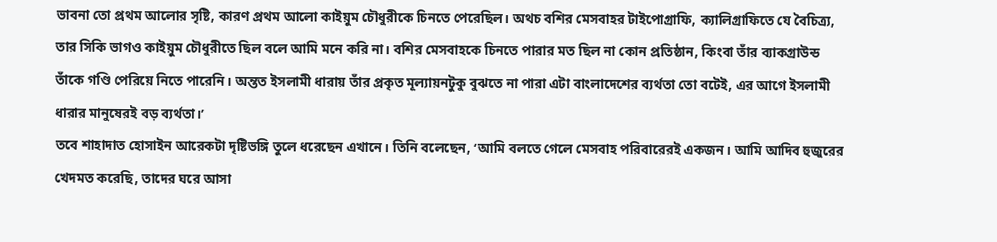ভাবনা তো প্রথম আলোর সৃষ্টি, কারণ প্রথম আলো কাইয়ুম চৌধুরীকে চিনতে পেরেছিল। অথচ বশির মেসবাহর টাইপোগ্রাফি, ক্যালিগ্রাফিতে যে বৈচিত্র্য, তার সিকি ভাগও কাইয়ুম চৌধুরীতে ছিল বলে আমি মনে করি না। বশির মেসবাহকে চিনতে পারার মত ছিল না কোন প্রতিষ্ঠান, কিংবা তাঁর ব্যাকগ্রাউন্ড তাঁকে গণ্ডি পেরিয়ে নিতে পারেনি। অন্তত ইসলামী ধারায় তাঁর প্রকৃত মূল্যায়নটুকু বুঝতে না পারা এটা বাংলাদেশের ব্যর্থতা তো বটেই, এর আগে ইসলামী ধারার মানুষেরই বড় ব্যর্থতা।’
তবে শাহাদাত হোসাইন আরেকটা দৃষ্টিভঙ্গি তুলে ধরেছেন এখানে। তিনি বলেছেন, ‘আমি বলতে গেলে মেসবাহ পরিবারেরই একজন। আমি আদিব হুজুরের খেদমত করেছি, তাদের ঘরে আসা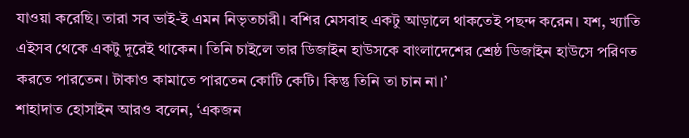যাওয়া করেছি। তারা সব ভাই-ই এমন নিভৃতচারী। বশির মেসবাহ একটু আড়ালে থাকতেই পছন্দ করেন। যশ, খ্যাতি এইসব থেকে একটু দূরেই থাকেন। তিনি চাইলে তার ডিজাইন হাউসকে বাংলাদেশের শ্রেষ্ঠ ডিজাইন হাউসে পরিণত করতে পারতেন। টাকাও কামাতে পারতেন কোটি কেটি। কিন্তু তিনি তা চান না।’
শাহাদাত হোসাইন আরও বলেন, ‘একজন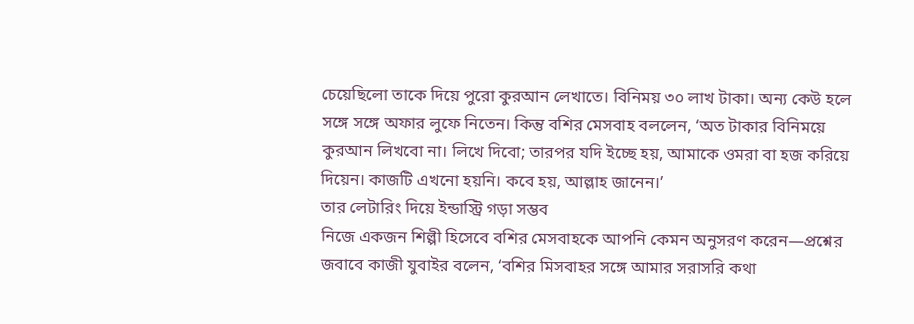চেয়েছিলো তাকে দিয়ে পুরো কুরআন লেখাতে। বিনিময় ৩০ লাখ টাকা। অন্য কেউ হলে সঙ্গে সঙ্গে অফার লুফে নিতেন। কিন্তু বশির মেসবাহ বললেন, ‘অত টাকার বিনিময়ে কুরআন লিখবো না। লিখে দিবো; তারপর যদি ইচ্ছে হয়, আমাকে ওমরা বা হজ করিয়ে দিয়েন। কাজটি এখনো হয়নি। কবে হয়, আল্লাহ জানেন।’
তার লেটারিং দিয়ে ইন্ডাস্ট্রি গড়া সম্ভব
নিজে একজন শিল্পী হিসেবে বশির মেসবাহকে আপনি কেমন অনুসরণ করেন—প্রশ্নের জবাবে কাজী যুবাইর বলেন, ‘বশির মিসবাহর সঙ্গে আমার সরাসরি কথা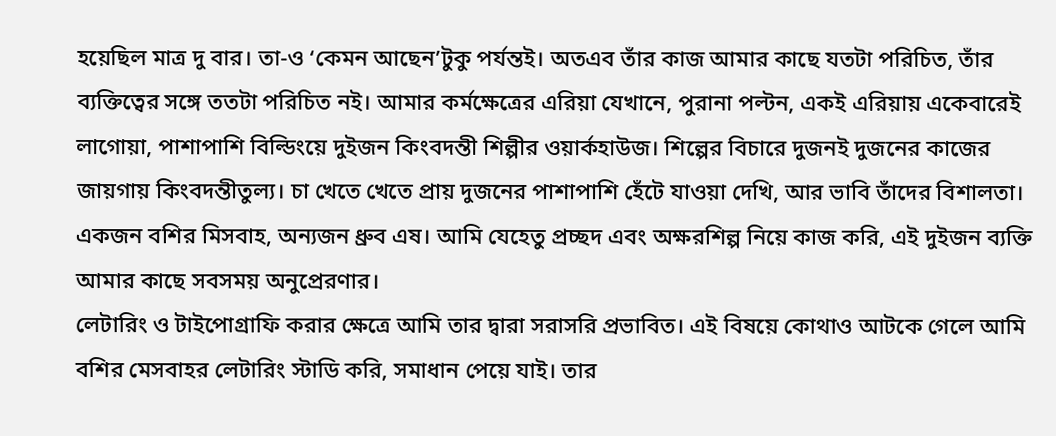হয়েছিল মাত্র দু বার। তা-ও ‘কেমন আছেন’টুকু পর্যন্তই। অতএব তাঁর কাজ আমার কাছে যতটা পরিচিত, তাঁর ব্যক্তিত্বের সঙ্গে ততটা পরিচিত নই। আমার কর্মক্ষেত্রের এরিয়া যেখানে, পুরানা পল্টন, একই এরিয়ায় একেবারেই লাগোয়া, পাশাপাশি বিল্ডিংয়ে দুইজন কিংবদন্তী শিল্পীর ওয়ার্কহাউজ। শিল্পের বিচারে দুজনই দুজনের কাজের জায়গায় কিংবদন্তীতুল্য। চা খেতে খেতে প্রায় দুজনের পাশাপাশি হেঁটে যাওয়া দেখি, আর ভাবি তাঁদের বিশালতা। একজন বশির মিসবাহ, অন্যজন ধ্রুব এষ। আমি যেহেতু প্রচ্ছদ এবং অক্ষরশিল্প নিয়ে কাজ করি, এই দুইজন ব্যক্তি আমার কাছে সবসময় অনুপ্রেরণার।
লেটারিং ও টাইপোগ্রাফি করার ক্ষেত্রে আমি তার দ্বারা সরাসরি প্রভাবিত। এই বিষয়ে কোথাও আটকে গেলে আমি বশির মেসবাহর লেটারিং স্টাডি করি, সমাধান পেয়ে যাই। তার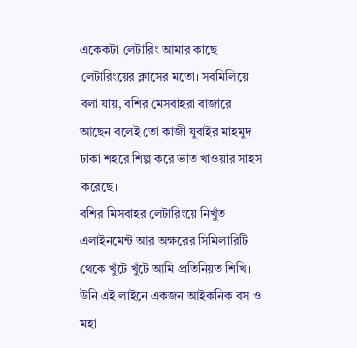একেকটা লেটারিং আমার কাছে লেটারিংয়ের ক্লাসের মতো। সবমিলিয়ে বলা যায়, বশির মেসবাহরা বাজারে আছেন বলেই তো কাজী যুবাইর মাহমুদ ঢাকা শহরে শিল্প করে ভাত খাওয়ার সাহস করেছে।
বশির মিসবাহর লেটারিংয়ে নিখুঁত এলাইনমেন্ট আর অক্ষরের সিমিলারিটি থেকে খুঁটে খুঁটে আমি প্রতিনিয়ত শিখি। উনি এই লাইনে একজন আইকনিক বস ও মহা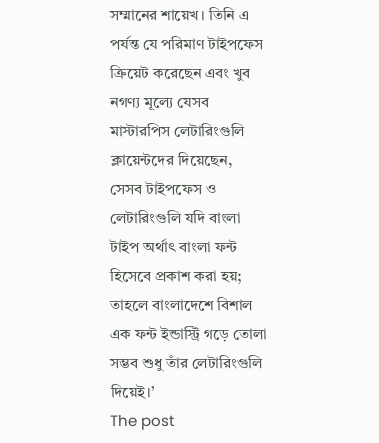সম্মানের শায়েখ। তিনি এ পর্যন্ত যে পরিমাণ টাইপফেস ক্রিয়েট করেছেন এবং খুব নগণ্য মূল্যে যেসব মাস্টারপিস লেটারিংগুলি ক্লায়েন্টদের দিয়েছেন, সেসব টাইপফেস ও লেটারিংগুলি যদি বাংলা টাইপ অর্থাৎ বাংলা ফন্ট হিসেবে প্রকাশ করা হয়; তাহলে বাংলাদেশে বিশাল এক ফন্ট ইন্ডাস্ট্রি গড়ে তোলা সম্ভব শুধু তাঁর লেটারিংগুলি দিয়েই।’
The post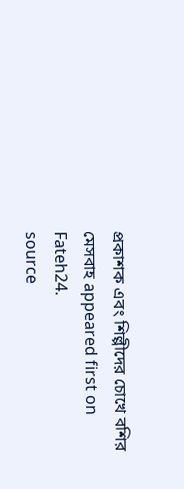প্রকাশক এবং শিল্পীদের চোখে বশির মেসবাহ appeared first on Fateh24.
source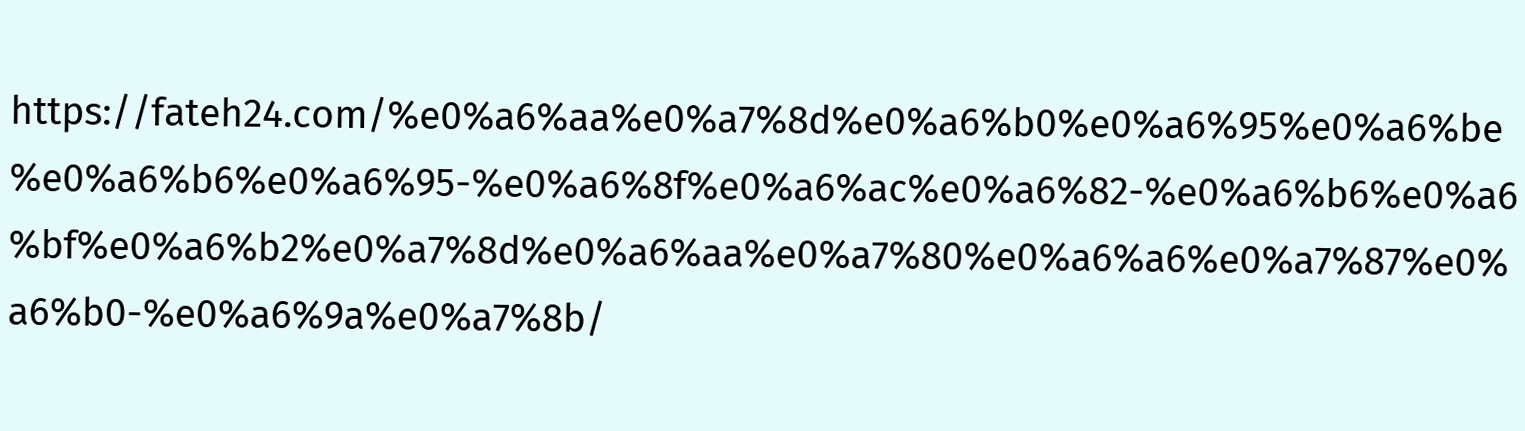https://fateh24.com/%e0%a6%aa%e0%a7%8d%e0%a6%b0%e0%a6%95%e0%a6%be%e0%a6%b6%e0%a6%95-%e0%a6%8f%e0%a6%ac%e0%a6%82-%e0%a6%b6%e0%a6%bf%e0%a6%b2%e0%a7%8d%e0%a6%aa%e0%a7%80%e0%a6%a6%e0%a7%87%e0%a6%b0-%e0%a6%9a%e0%a7%8b/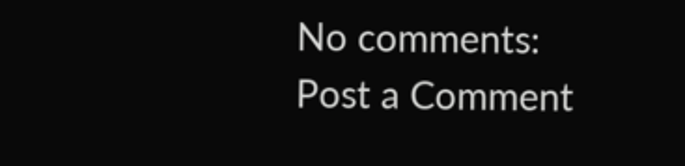No comments:
Post a Comment